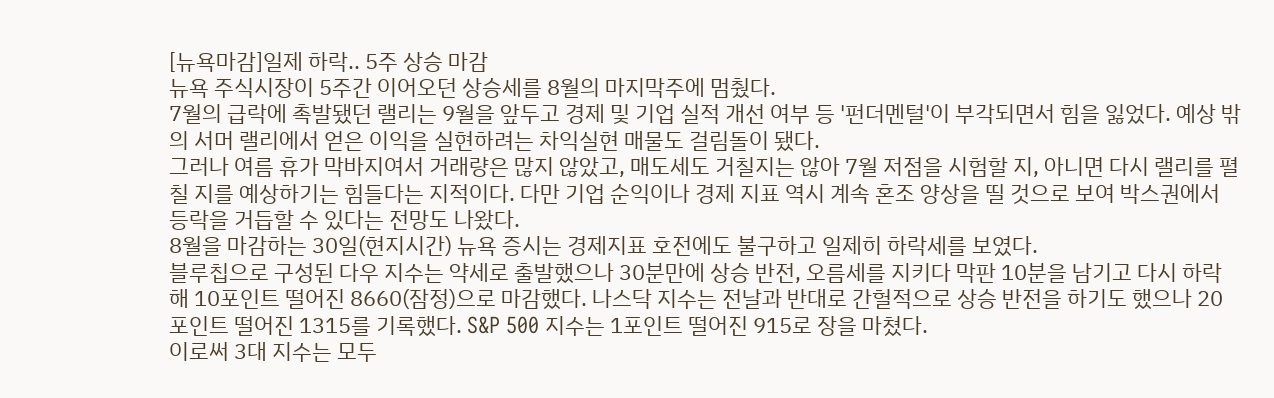[뉴욕마감]일제 하락.. 5주 상승 마감
뉴욕 주식시장이 5주간 이어오던 상승세를 8월의 마지막주에 멈췄다.
7월의 급락에 촉발됐던 랠리는 9월을 앞두고 경제 및 기업 실적 개선 여부 등 '펀더멘털'이 부각되면서 힘을 잃었다. 예상 밖의 서머 랠리에서 얻은 이익을 실현하려는 차익실현 매물도 걸림돌이 됐다.
그러나 여름 휴가 막바지여서 거래량은 많지 않았고, 매도세도 거칠지는 않아 7월 저점을 시험할 지, 아니면 다시 랠리를 펼칠 지를 예상하기는 힘들다는 지적이다. 다만 기업 순익이나 경제 지표 역시 계속 혼조 양상을 띨 것으로 보여 박스권에서 등락을 거듭할 수 있다는 전망도 나왔다.
8월을 마감하는 30일(현지시간) 뉴욕 증시는 경제지표 호전에도 불구하고 일제히 하락세를 보였다.
블루칩으로 구성된 다우 지수는 약세로 출발했으나 30분만에 상승 반전, 오름세를 지키다 막판 10분을 남기고 다시 하락해 10포인트 떨어진 8660(잠정)으로 마감했다. 나스닥 지수는 전날과 반대로 간헐적으로 상승 반전을 하기도 했으나 20포인트 떨어진 1315를 기록했다. S&P 500 지수는 1포인트 떨어진 915로 장을 마쳤다.
이로써 3대 지수는 모두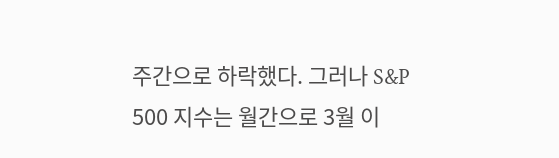주간으로 하락했다. 그러나 S&P 500 지수는 월간으로 3월 이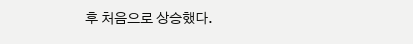후 처음으로 상승했다.